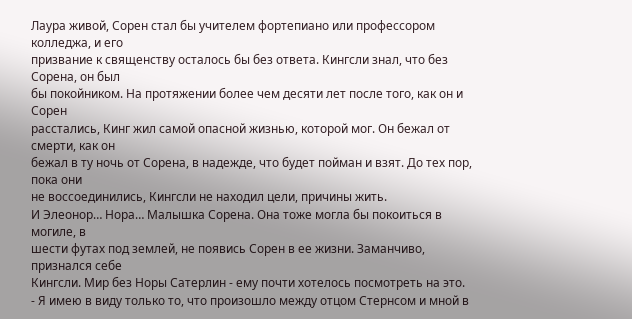Лаура живой, Сорен стал бы учителем фортепиано или профессором колледжа, и его
призвание к священству осталось бы без ответа. Кингсли знал, что без Сорена, он был
бы покойником. На протяжении более чем десяти лет после того, как он и Сорен
расстались, Кинг жил самой опасной жизнью, которой мог. Он бежал от смерти, как он
бежал в ту ночь от Сорена, в надежде, что будет пойман и взят. До тех пор, пока они
не воссоединились, Кингсли не находил цели, причины жить.
И Элеонор… Нора… Малышка Сорена. Она тоже могла бы покоиться в могиле, в
шести футах под землей, не появись Сорен в ее жизни. Заманчиво, признался себе
Кингсли. Мир без Норы Сатерлин - ему почти хотелось посмотреть на это.
- Я имею в виду только то, что произошло между отцом Стернсом и мной в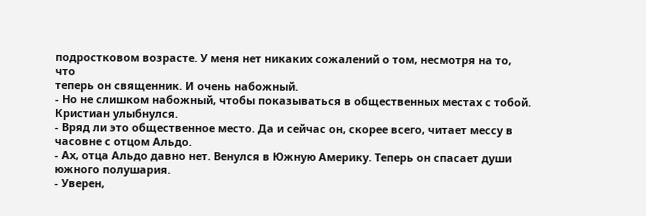подростковом возрасте. У меня нет никаких сожалений о том, несмотря на то, что
теперь он священник. И очень набожный.
- Но не слишком набожный, чтобы показываться в общественных местах с тобой.
Кристиан улыбнулся.
- Вряд ли это общественное место. Да и сейчас он, скорее всего, читает мессу в
часовне с отцом Альдо.
- Ах, отца Альдо давно нет. Венулся в Южную Америку. Теперь он спасает души
южного полушария.
- Уверен,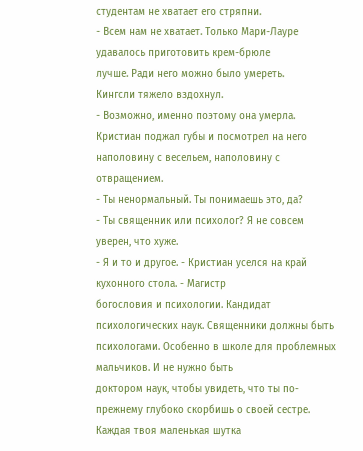студентам не хватает его стряпни.
- Всем нам не хватает. Только Мари-Лауре удавалось приготовить крем-брюле
лучше. Ради него можно было умереть.
Кингсли тяжело вздохнул.
- Возможно, именно поэтому она умерла.
Кристиан поджал губы и посмотрел на него наполовину с весельем, наполовину с
отвращением.
- Ты ненормальный. Ты понимаешь это, да?
- Ты священник или психолог? Я не совсем уверен, что хуже.
- Я и то и другое. - Кристиан уселся на край кухонного стола. - Магистр
богословия и психологии. Кандидат психологических наук. Священники должны быть
психологами. Особенно в школе для проблемных мальчиков. И не нужно быть
доктором наук, чтобы увидеть, что ты по-прежнему глубоко скорбишь о своей сестре.
Каждая твоя маленькая шутка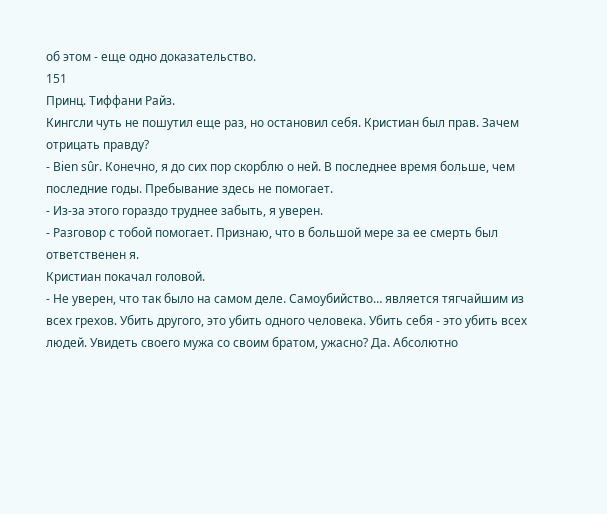об этом - еще одно доказательство.
151
Принц. Тиффани Райз.
Кингсли чуть не пошутил еще раз, но остановил себя. Кристиан был прав. Зачем
отрицать правду?
- Bien sûr. Конечно, я до сих пор скорблю о ней. В последнее время больше, чем
последние годы. Пребывание здесь не помогает.
- Из-за этого гораздо труднее забыть, я уверен.
- Разговор с тобой помогает. Признаю, что в большой мере за ее смерть был
ответственен я.
Кристиан покачал головой.
- Не уверен, что так было на самом деле. Самоубийство… является тягчайшим из
всех грехов. Убить другого, это убить одного человека. Убить себя - это убить всех
людей. Увидеть своего мужа со своим братом, ужасно? Да. Абсолютно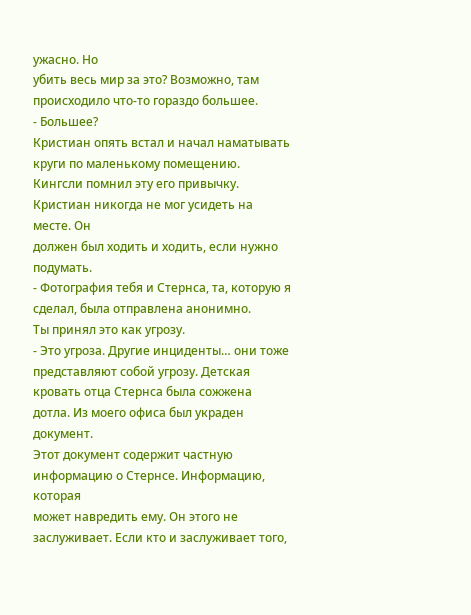ужасно. Но
убить весь мир за это? Возможно, там происходило что-то гораздо большее.
- Большее?
Кристиан опять встал и начал наматывать круги по маленькому помещению.
Кингсли помнил эту его привычку. Кристиан никогда не мог усидеть на месте. Он
должен был ходить и ходить, если нужно подумать.
- Фотография тебя и Стернса, та, которую я сделал, была отправлена анонимно.
Ты принял это как угрозу.
- Это угроза. Другие инциденты… они тоже представляют собой угрозу. Детская
кровать отца Стернса была сожжена дотла. Из моего офиса был украден документ.
Этот документ содержит частную информацию о Стернсе. Информацию, которая
может навредить ему. Он этого не заслуживает. Если кто и заслуживает того,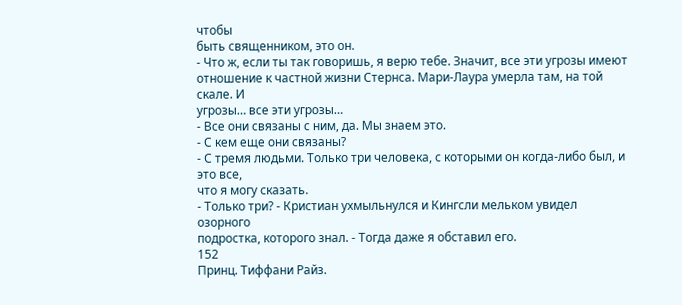чтобы
быть священником, это он.
- Что ж, если ты так говоришь, я верю тебе. Значит, все эти угрозы имеют
отношение к частной жизни Стернса. Мари-Лаура умерла там, на той скале. И
угрозы… все эти угрозы…
- Все они связаны с ним, да. Мы знаем это.
- С кем еще они связаны?
- С тремя людьми. Только три человека, с которыми он когда-либо был, и это все,
что я могу сказать.
- Только три? - Кристиан ухмыльнулся и Кингсли мельком увидел озорного
подростка, которого знал. - Тогда даже я обставил его.
152
Принц. Тиффани Райз.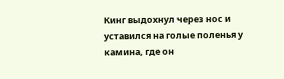Кинг выдохнул через нос и уставился на голые поленья у камина, где он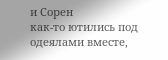и Сорен
как-то ютились под одеялами вместе,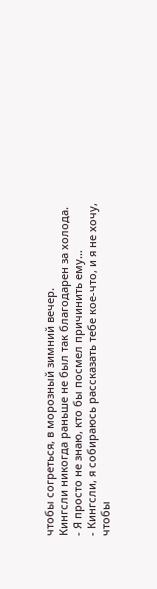чтобы согреться, в морозный зимний вечер.
Кингсли никогда раньше не был так благодарен за холода.
- Я просто не знаю, кто бы посмел причинить ему…
- Кингсли, я собираюсь рассказать тебе кое-что, и я не хочу, чтобы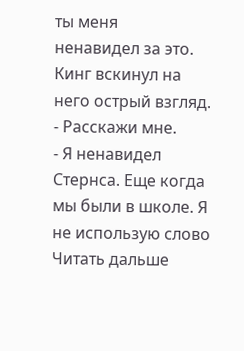ты меня
ненавидел за это.
Кинг вскинул на него острый взгляд.
- Расскажи мне.
- Я ненавидел Стернса. Еще когда мы были в школе. Я не использую слово
Читать дальше